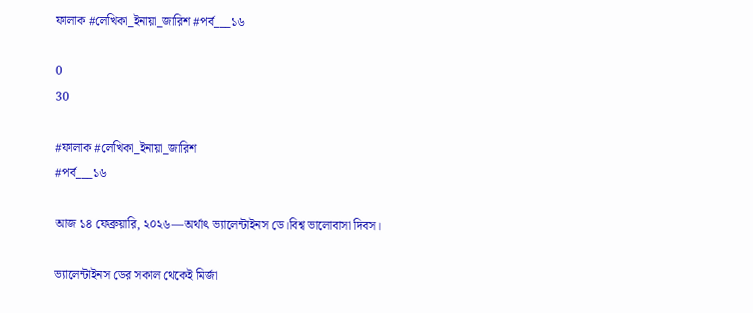ফালাক #লেখিকা_ইনায়া_জারিশ #পর্ব___১৬

0
30

#ফালাক #লেখিকা_ইনায়া_জারিশ
#পর্ব___১৬

আজ ১৪ ফেব্রুয়ারি, ২০২৬—অর্থাৎ ভ্যালেন্টাইনস ডে।বিশ্ব ভালোবাসা দিবস।

ভ্যালেন্টাইনস ডের সকাল থেকেই মির্জা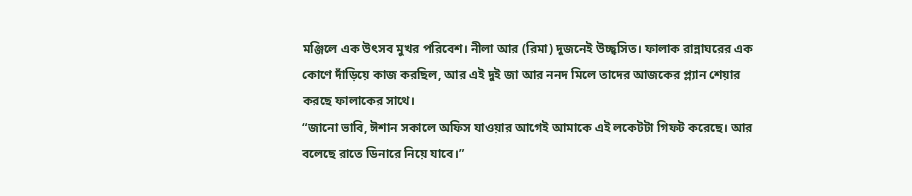মঞ্জিলে এক উৎসব মুখর পরিবেশ। নীলা আর (রিমা) দুজনেই উচ্ছ্বসিত। ফালাক রান্নাঘরের এক কোণে দাঁড়িয়ে কাজ করছিল, আর এই দুই জা আর ননদ মিলে তাদের আজকের প্ল্যান শেয়ার করছে ফালাকের সাথে।
“জানো ভাবি, ঈশান সকালে অফিস যাওয়ার আগেই আমাকে এই লকেটটা গিফট করেছে। আর বলেছে রাতে ডিনারে নিয়ে যাবে।”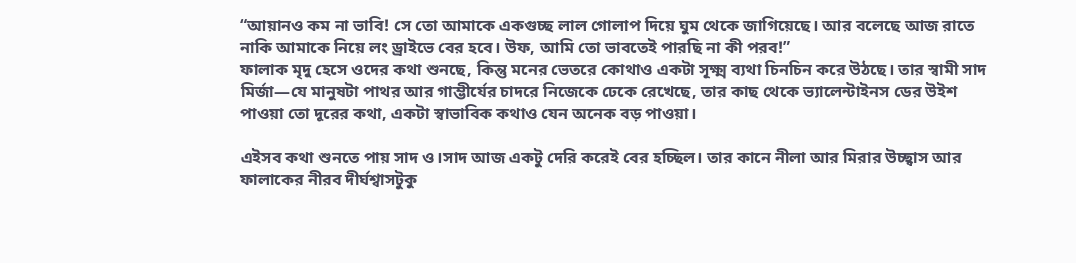“আয়ানও কম না ভাবি! সে তো আমাকে একগুচ্ছ লাল গোলাপ দিয়ে ঘুম থেকে জাগিয়েছে। আর বলেছে আজ রাতে নাকি আমাকে নিয়ে লং ড্রাইভে বের হবে। উফ, আমি তো ভাবতেই পারছি না কী পরব!”
ফালাক মৃদু হেসে ওদের কথা শুনছে, কিন্তু মনের ভেতরে কোথাও একটা সূক্ষ্ম ব্যথা চিনচিন করে উঠছে। তার স্বামী সাদ মির্জা—যে মানুষটা পাথর আর গাম্ভীর্যের চাদরে নিজেকে ঢেকে রেখেছে, তার কাছ থেকে ভ্যালেন্টাইনস ডের উইশ পাওয়া তো দূরের কথা, একটা স্বাভাবিক কথাও যেন অনেক বড় পাওয়া।

এইসব কথা শুনতে পায় সাদ ও।সাদ আজ একটু দেরি করেই বের হচ্ছিল। তার কানে নীলা আর মিরার উচ্ছ্বাস আর ফালাকের নীরব দীর্ঘশ্বাসটুকু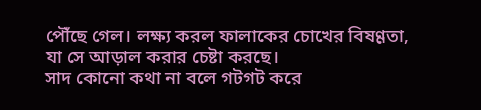পৌঁছে গেল। লক্ষ্য করল ফালাকের চোখের বিষণ্ণতা, যা সে আড়াল করার চেষ্টা করছে।
সাদ কোনো কথা না বলে গটগট করে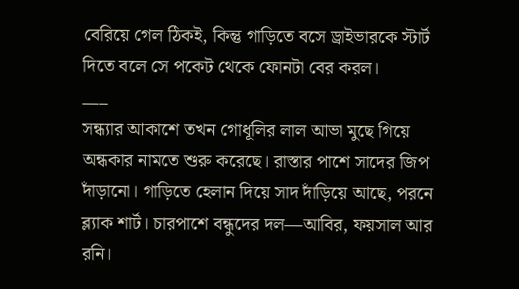বেরিয়ে গেল ঠিকই, কিন্তু গাড়িতে বসে ড্রাইভারকে স্টার্ট দিতে বলে সে পকেট থেকে ফোনটা বের করল।
___
সন্ধ্যার আকাশে তখন গোধূলির লাল আভা মুছে গিয়ে অন্ধকার নামতে শুরু করেছে। রাস্তার পাশে সাদের জিপ দাঁড়ানো। গাড়িতে হেলান দিয়ে সাদ দাঁড়িয়ে আছে, পরনে ব্ল্যাক শার্ট। চারপাশে বন্ধুদের দল—আবির, ফয়সাল আর রনি।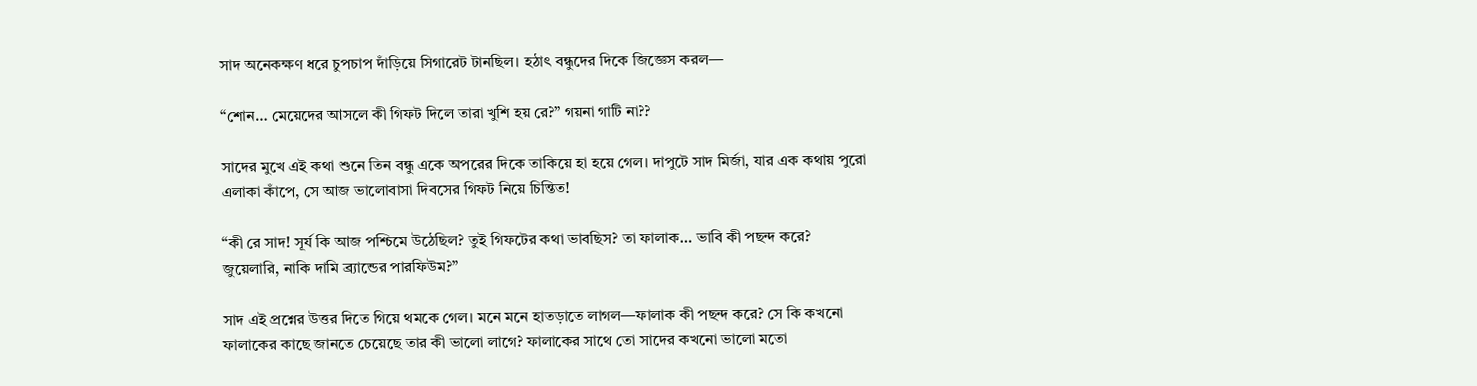সাদ অনেকক্ষণ ধরে চুপচাপ দাঁড়িয়ে সিগারেট টানছিল। হঠাৎ বন্ধুদের দিকে জিজ্ঞেস করল—

“শোন… মেয়েদের আসলে কী গিফট দিলে তারা খুশি হয় রে?” গয়না গাটি না??

সাদের মুখে এই কথা শুনে তিন বন্ধু একে অপরের দিকে তাকিয়ে হা হয়ে গেল। দাপুটে সাদ মির্জা, যার এক কথায় পুরো এলাকা কাঁপে, সে আজ ভালোবাসা দিবসের গিফট নিয়ে চিন্তিত!

“কী রে সাদ! সূর্য কি আজ পশ্চিমে উঠেছিল? তুই গিফটের কথা ভাবছিস? তা ফালাক… ভাবি কী পছন্দ করে? জুয়েলারি, নাকি দামি ব্র্যান্ডের পারফিউম?”

সাদ এই প্রশ্নের উত্তর দিতে গিয়ে থমকে গেল। মনে মনে হাতড়াতে লাগল—ফালাক কী পছন্দ করে? সে কি কখনো ফালাকের কাছে জানতে চেয়েছে তার কী ভালো লাগে? ফালাকের সাথে তো সাদের কখনো ভালো মতো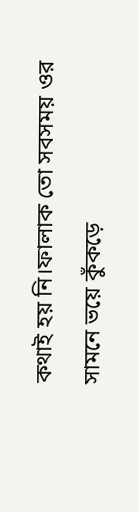কথাই হয় নি।ফালাক তো সবসময় ওর সামনে ভয়ে কুঁকড়ে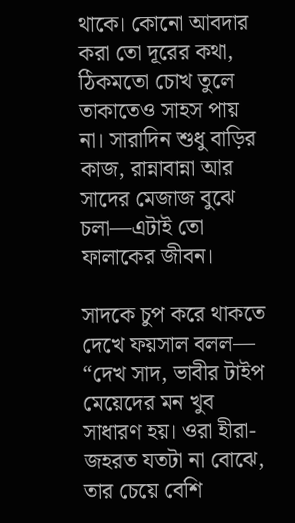থাকে। কোনো আবদার করা তো দূরের কথা, ঠিকমতো চোখ তুলে তাকাতেও সাহস পায় না। সারাদিন শুধু বাড়ির কাজ, রান্নাবান্না আর সাদের মেজাজ বুঝে চলা—এটাই তো ফালাকের জীবন।

সাদকে চুপ করে থাকতে দেখে ফয়সাল বলল—
“দেখ সাদ, ভাবীর টাইপ মেয়েদের মন খুব সাধারণ হয়। ওরা হীরা-জহরত যতটা না বোঝে, তার চেয়ে বেশি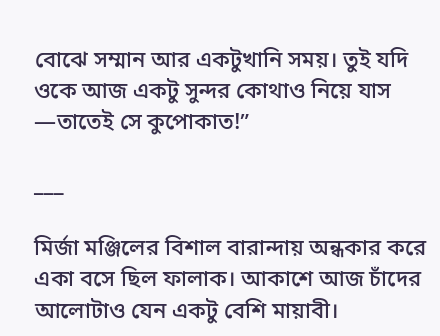বোঝে সম্মান আর একটুখানি সময়। তুই যদি ওকে আজ একটু সুন্দর কোথাও নিয়ে যাস —তাতেই সে কুপোকাত!”

___

মির্জা মঞ্জিলের বিশাল বারান্দায় অন্ধকার করে একা বসে ছিল ফালাক। আকাশে আজ চাঁদের আলোটাও যেন একটু বেশি মায়াবী।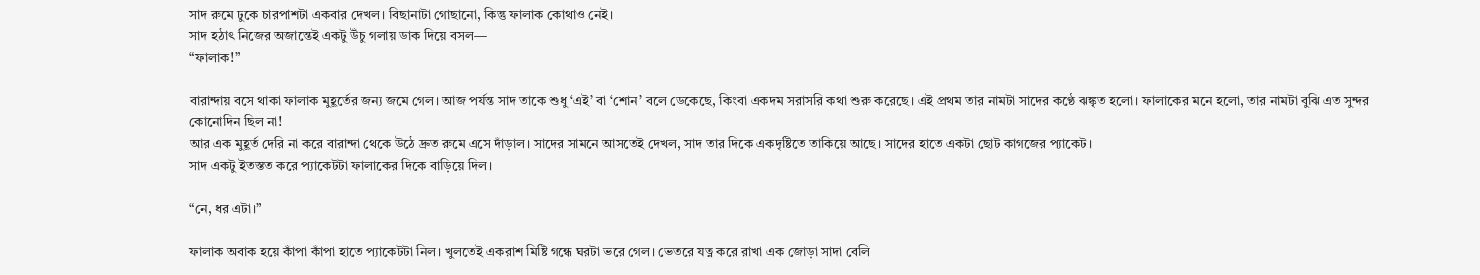সাদ রুমে ঢুকে চারপাশটা একবার দেখল। বিছানাটা গোছানো, কিন্তু ফালাক কোথাও নেই।
সাদ হঠাৎ নিজের অজান্তেই একটু উঁচু গলায় ডাক দিয়ে বসল—
“ফালাক!”

বারান্দায় বসে থাকা ফালাক মুহূর্তের জন্য জমে গেল। আজ পর্যন্ত সাদ তাকে শুধু ‘এই’ বা ‘শোন’ বলে ডেকেছে, কিংবা একদম সরাসরি কথা শুরু করেছে। এই প্রথম তার নামটা সাদের কণ্ঠে ঝঙ্কৃত হলো। ফালাকের মনে হলো, তার নামটা বুঝি এত সুন্দর কোনোদিন ছিল না!
আর এক মুহূর্ত দেরি না করে বারান্দা থেকে উঠে দ্রুত রুমে এসে দাঁড়াল। সাদের সামনে আসতেই দেখল, সাদ তার দিকে একদৃষ্টিতে তাকিয়ে আছে। সাদের হাতে একটা ছোট কাগজের প্যাকেট।
সাদ একটু ইতস্তত করে প্যাকেটটা ফালাকের দিকে বাড়িয়ে দিল।

“নে, ধর এটা।”

ফালাক অবাক হয়ে কাঁপা কাঁপা হাতে প্যাকেটটা নিল। খুলতেই একরাশ মিষ্টি গন্ধে ঘরটা ভরে গেল। ভেতরে যত্ন করে রাখা এক জোড়া সাদা বেলি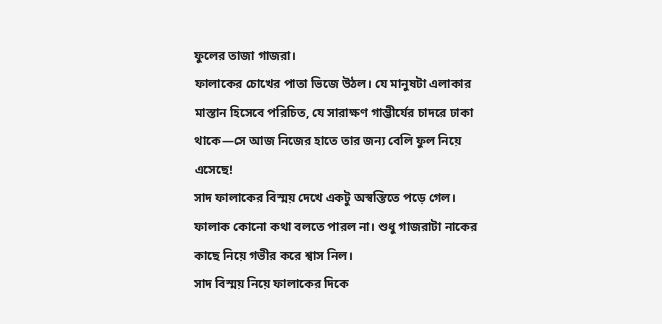ফুলের তাজা গাজরা।
ফালাকের চোখের পাতা ভিজে উঠল। যে মানুষটা এলাকার মাস্তান হিসেবে পরিচিত, যে সারাক্ষণ গাম্ভীর্যের চাদরে ঢাকা থাকে—সে আজ নিজের হাতে তার জন্য বেলি ফুল নিয়ে এসেছে!
সাদ ফালাকের বিস্ময় দেখে একটু অস্বস্তিতে পড়ে গেল।
ফালাক কোনো কথা বলতে পারল না। শুধু গাজরাটা নাকের কাছে নিয়ে গভীর করে শ্বাস নিল।
সাদ বিস্ময় নিয়ে ফালাকের দিকে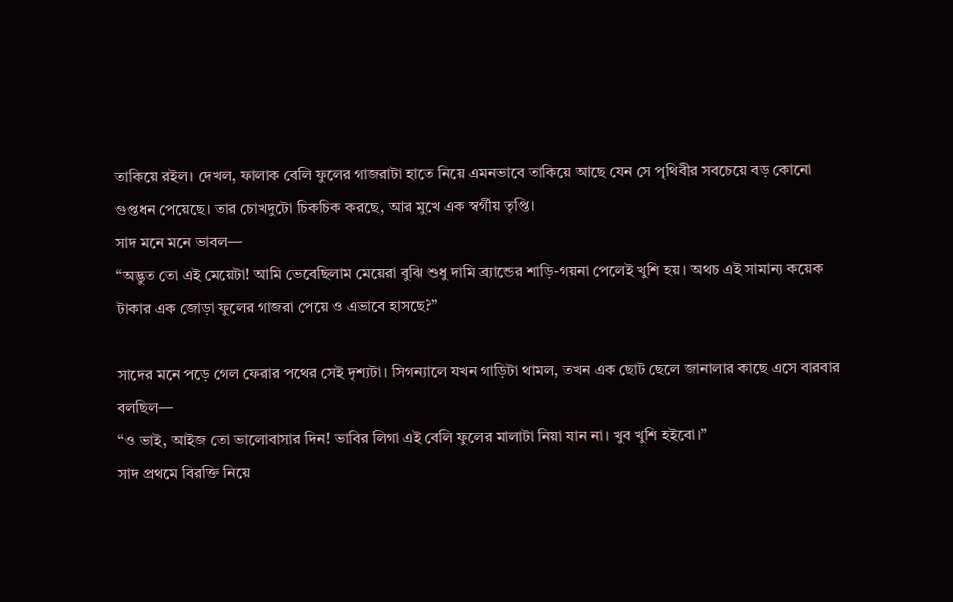তাকিয়ে রইল। দেখল, ফালাক বেলি ফুলের গাজরাটা হাতে নিয়ে এমনভাবে তাকিয়ে আছে যেন সে পৃথিবীর সবচেয়ে বড় কোনো গুপ্তধন পেয়েছে। তার চোখদুটো চিকচিক করছে, আর মুখে এক স্বর্গীয় তৃপ্তি।
সাদ মনে মনে ভাবল—
“অদ্ভুত তো এই মেয়েটা! আমি ভেবেছিলাম মেয়েরা বুঝি শুধু দামি ব্র্যান্ডের শাড়ি-গয়না পেলেই খুশি হয়। অথচ এই সামান্য কয়েক টাকার এক জোড়া ফুলের গাজরা পেয়ে ও এভাবে হাসছে?”

সাদের মনে পড়ে গেল ফেরার পথের সেই দৃশ্যটা। সিগন্যালে যখন গাড়িটা থামল, তখন এক ছোট ছেলে জানালার কাছে এসে বারবার বলছিল—
“ও ভাই, আইজ তো ভালোবাসার দিন! ভাবির লিগা এই বেলি ফুলের মালাটা নিয়া যান না। খুব খুশি হইবো।”
সাদ প্রথমে বিরক্তি নিয়ে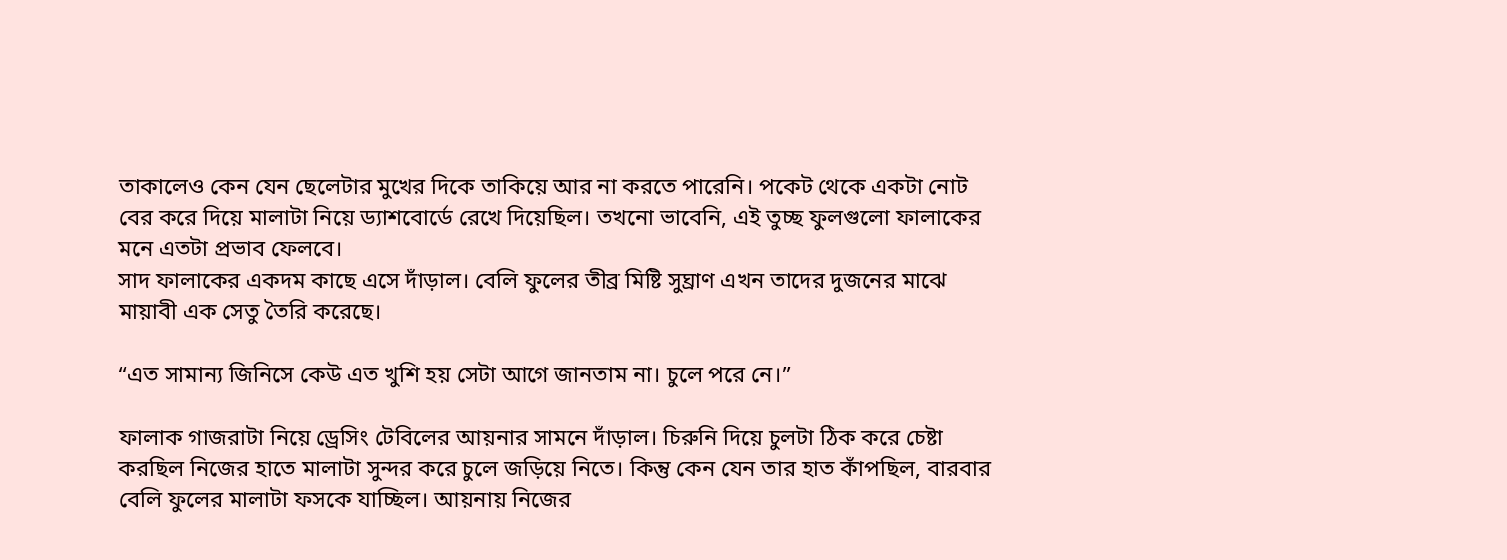তাকালেও কেন যেন ছেলেটার মুখের দিকে তাকিয়ে আর না করতে পারেনি। পকেট থেকে একটা নোট বের করে দিয়ে মালাটা নিয়ে ড্যাশবোর্ডে রেখে দিয়েছিল। তখনো ভাবেনি, এই তুচ্ছ ফুলগুলো ফালাকের মনে এতটা প্রভাব ফেলবে।
সাদ ফালাকের একদম কাছে এসে দাঁড়াল। বেলি ফুলের তীব্র মিষ্টি সুঘ্রাণ এখন তাদের দুজনের মাঝে মায়াবী এক সেতু তৈরি করেছে।

“এত সামান্য জিনিসে কেউ এত খুশি হয় সেটা আগে জানতাম না। চুলে পরে নে।”

ফালাক গাজরাটা নিয়ে ড্রেসিং টেবিলের আয়নার সামনে দাঁড়াল। চিরুনি দিয়ে চুলটা ঠিক করে চেষ্টা করছিল নিজের হাতে মালাটা সুন্দর করে চুলে জড়িয়ে নিতে। কিন্তু কেন যেন তার হাত কাঁপছিল, বারবার বেলি ফুলের মালাটা ফসকে যাচ্ছিল। আয়নায় নিজের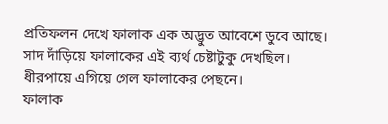প্রতিফলন দেখে ফালাক এক অদ্ভুত আবেশে ডুবে আছে।
সাদ দাঁড়িয়ে ফালাকের এই ব্যর্থ চেষ্টাটুকু দেখছিল। ধীরপায়ে এগিয়ে গেল ফালাকের পেছনে।
ফালাক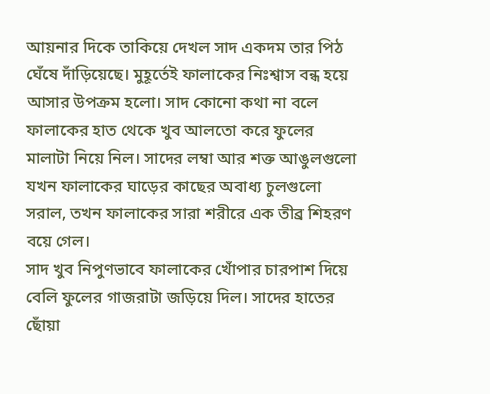আয়নার দিকে তাকিয়ে দেখল সাদ একদম তার পিঠ ঘেঁষে দাঁড়িয়েছে। মুহূর্তেই ফালাকের নিঃশ্বাস বন্ধ হয়ে আসার উপক্রম হলো। সাদ কোনো কথা না বলে ফালাকের হাত থেকে খুব আলতো করে ফুলের মালাটা নিয়ে নিল। সাদের লম্বা আর শক্ত আঙুলগুলো যখন ফালাকের ঘাড়ের কাছের অবাধ্য চুলগুলো সরাল, তখন ফালাকের সারা শরীরে এক তীব্র শিহরণ বয়ে গেল।
সাদ খুব নিপুণভাবে ফালাকের খোঁপার চারপাশ দিয়ে বেলি ফুলের গাজরাটা জড়িয়ে দিল। সাদের হাতের ছোঁয়া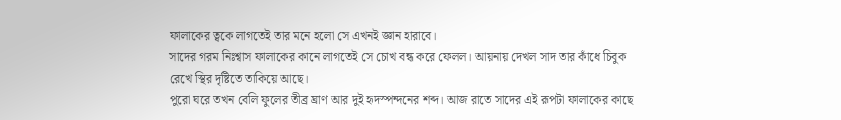ফালাকের ত্বকে লাগতেই তার মনে হলো সে এখনই জ্ঞান হারাবে।
সাদের গরম নিঃশ্বাস ফালাকের কানে লাগতেই সে চোখ বন্ধ করে ফেলল। আয়নায় দেখল সাদ তার কাঁধে চিবুক রেখে স্থির দৃষ্টিতে তাকিয়ে আছে।
পুরো ঘরে তখন বেলি ফুলের তীব্র ঘ্রাণ আর দুই হৃদস্পন্দনের শব্দ। আজ রাতে সাদের এই রূপটা ফালাকের কাছে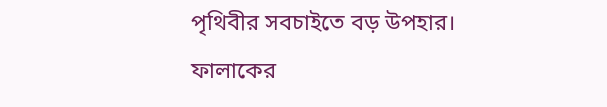পৃথিবীর সবচাইতে বড় উপহার।
ফালাকের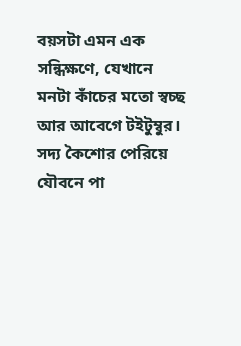বয়সটা এমন এক সন্ধিক্ষণে, যেখানে মনটা কাঁচের মতো স্বচ্ছ আর আবেগে টইটুম্বুর। সদ্য কৈশোর পেরিয়ে যৌবনে পা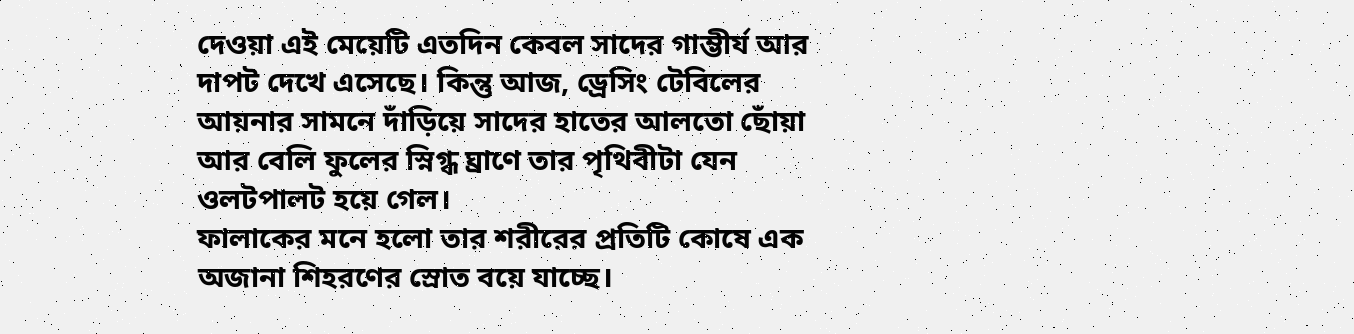দেওয়া এই মেয়েটি এতদিন কেবল সাদের গাম্ভীর্য আর দাপট দেখে এসেছে। কিন্তু আজ, ড্রেসিং টেবিলের আয়নার সামনে দাঁড়িয়ে সাদের হাতের আলতো ছোঁয়া আর বেলি ফুলের স্নিগ্ধ ঘ্রাণে তার পৃথিবীটা যেন ওলটপালট হয়ে গেল।
ফালাকের মনে হলো তার শরীরের প্রতিটি কোষে এক অজানা শিহরণের স্রোত বয়ে যাচ্ছে।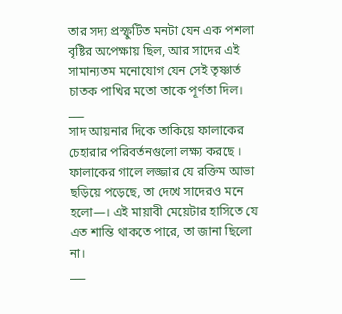তার সদ্য প্রস্ফুটিত মনটা যেন এক পশলা বৃষ্টির অপেক্ষায় ছিল, আর সাদের এই সামান্যতম মনোযোগ যেন সেই তৃষ্ণার্ত চাতক পাখির মতো তাকে পূর্ণতা দিল।
___
সাদ আয়নার দিকে তাকিয়ে ফালাকের চেহারার পরিবর্তনগুলো লক্ষ্য করছে । ফালাকের গালে লজ্জার যে রক্তিম আভা ছড়িয়ে পড়েছে, তা দেখে সাদেরও মনে হলো—। এই মায়াবী মেয়েটার হাসিতে যে এত শান্তি থাকতে পারে, তা জানা ছিলো না।
___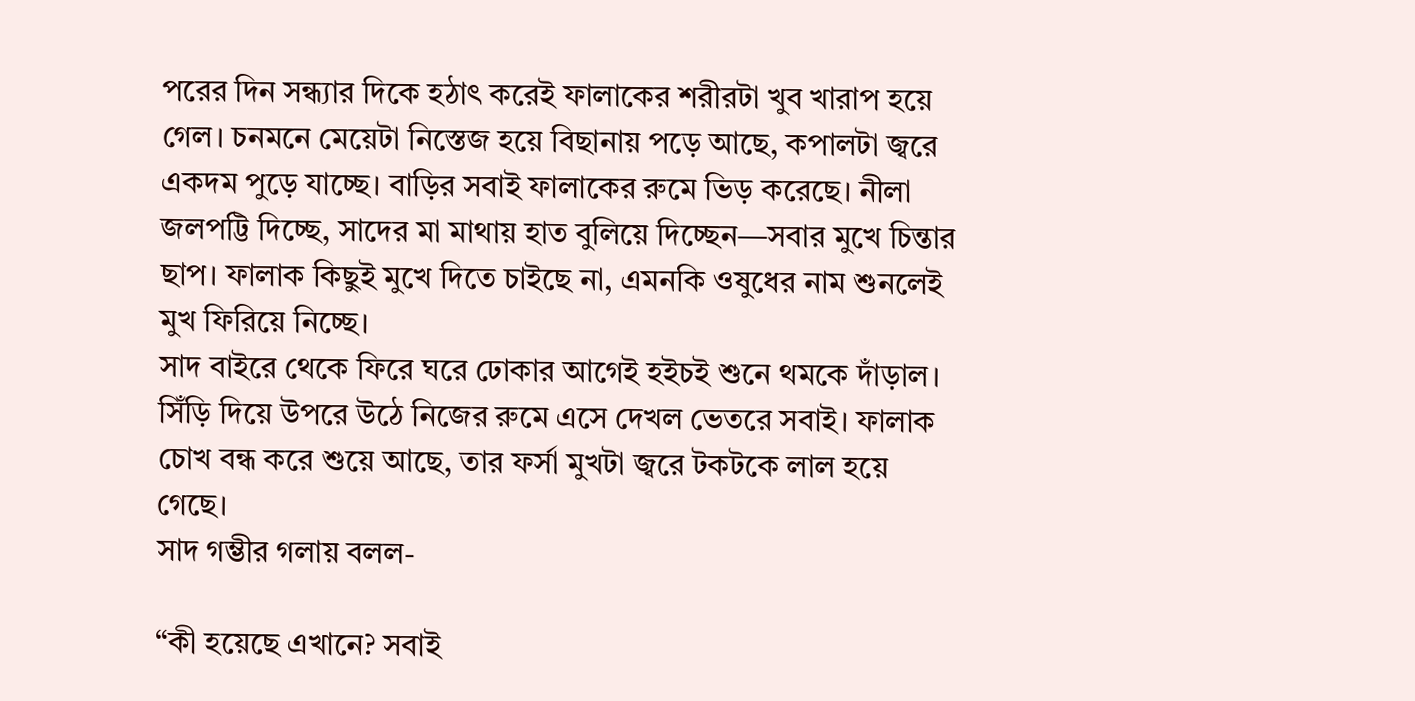পরের দিন সন্ধ্যার দিকে হঠাৎ করেই ফালাকের শরীরটা খুব খারাপ হয়ে গেল। চনমনে মেয়েটা নিস্তেজ হয়ে বিছানায় পড়ে আছে, কপালটা জ্বরে একদম পুড়ে যাচ্ছে। বাড়ির সবাই ফালাকের রুমে ভিড় করেছে। নীলা জলপট্টি দিচ্ছে, সাদের মা মাথায় হাত বুলিয়ে দিচ্ছেন—সবার মুখে চিন্তার ছাপ। ফালাক কিছুই মুখে দিতে চাইছে না, এমনকি ওষুধের নাম শুনলেই মুখ ফিরিয়ে নিচ্ছে।
সাদ বাইরে থেকে ফিরে ঘরে ঢোকার আগেই হইচই শুনে থমকে দাঁড়াল। সিঁড়ি দিয়ে উপরে উঠে নিজের রুমে এসে দেখল ভেতরে সবাই। ফালাক চোখ বন্ধ করে শুয়ে আছে, তার ফর্সা মুখটা জ্বরে টকটকে লাল হয়ে গেছে।
সাদ গম্ভীর গলায় বলল-

“কী হয়েছে এখানে? সবাই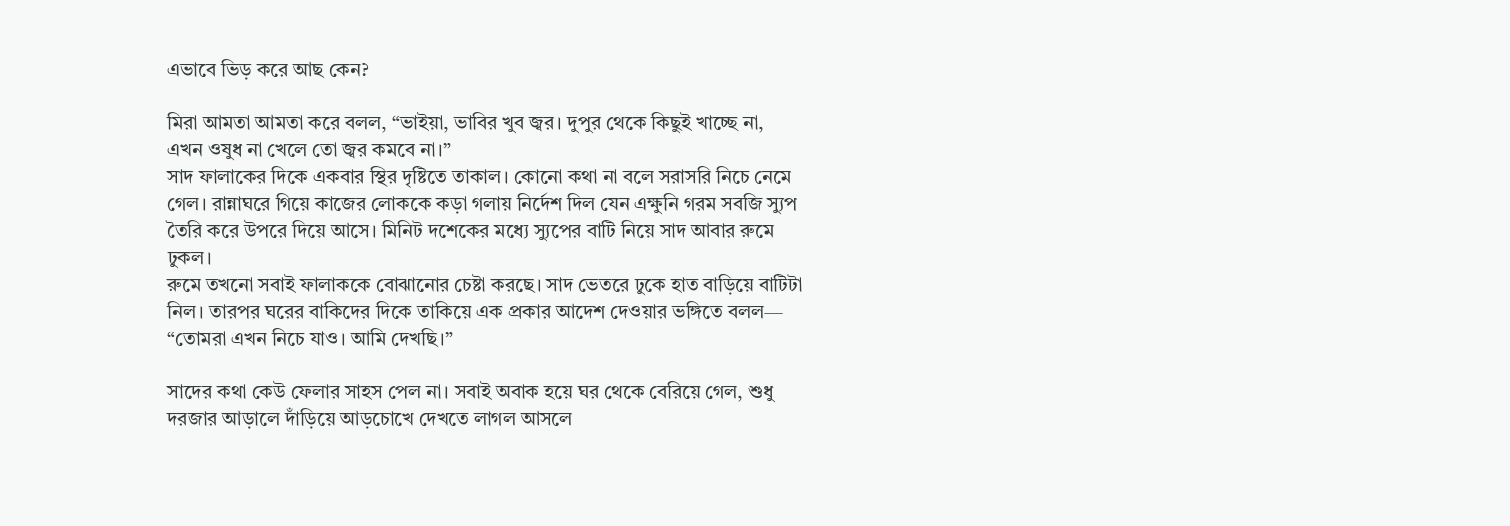এভাবে ভিড় করে আছ কেন?

মিরা আমতা আমতা করে বলল, “ভাইয়া, ভাবির খুব জ্বর। দুপুর থেকে কিছুই খাচ্ছে না, এখন ওষুধ না খেলে তো জ্বর কমবে না।”
সাদ ফালাকের দিকে একবার স্থির দৃষ্টিতে তাকাল। কোনো কথা না বলে সরাসরি নিচে নেমে গেল। রান্নাঘরে গিয়ে কাজের লোককে কড়া গলায় নির্দেশ দিল যেন এক্ষুনি গরম সবজি স্যুপ তৈরি করে উপরে দিয়ে আসে। মিনিট দশেকের মধ্যে স্যুপের বাটি নিয়ে সাদ আবার রুমে ঢুকল।
রুমে তখনো সবাই ফালাককে বোঝানোর চেষ্টা করছে। সাদ ভেতরে ঢুকে হাত বাড়িয়ে বাটিটা নিল। তারপর ঘরের বাকিদের দিকে তাকিয়ে এক প্রকার আদেশ দেওয়ার ভঙ্গিতে বলল—
“তোমরা এখন নিচে যাও। আমি দেখছি।”

সাদের কথা কেউ ফেলার সাহস পেল না। সবাই অবাক হয়ে ঘর থেকে বেরিয়ে গেল, শুধু দরজার আড়ালে দাঁড়িয়ে আড়চোখে দেখতে লাগল আসলে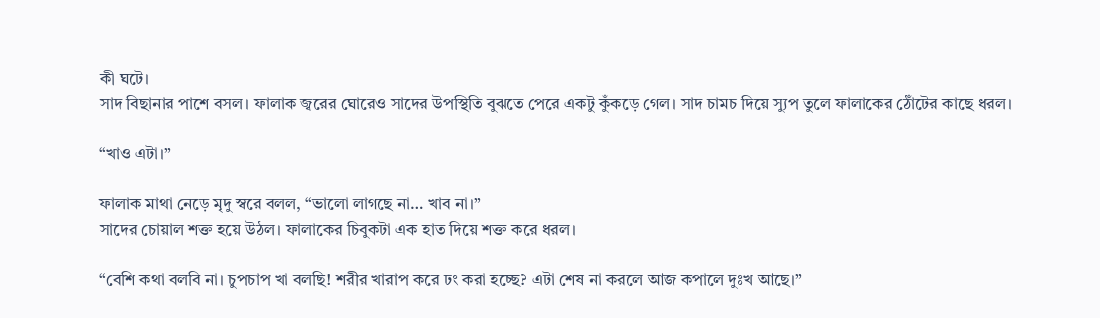কী ঘটে।
সাদ বিছানার পাশে বসল। ফালাক জ্বরের ঘোরেও সাদের উপস্থিতি বুঝতে পেরে একটু কুঁকড়ে গেল। সাদ চামচ দিয়ে স্যুপ তুলে ফালাকের ঠোঁটের কাছে ধরল।

“খাও এটা।”

ফালাক মাথা নেড়ে মৃদু স্বরে বলল, “ভালো লাগছে না… খাব না।”
সাদের চোয়াল শক্ত হয়ে উঠল। ফালাকের চিবুকটা এক হাত দিয়ে শক্ত করে ধরল।

“বেশি কথা বলবি না। চুপচাপ খা বলছি! শরীর খারাপ করে ঢং করা হচ্ছে? এটা শেষ না করলে আজ কপালে দুঃখ আছে।”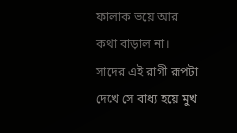ফালাক ভয়ে আর কথা বাড়াল না। সাদের এই রাগী রূপটা দেখে সে বাধ্য হয়ে মুখ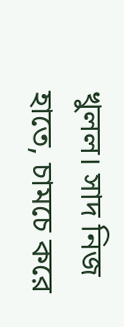খুলল। সাদ নিজ হাতে, চামচে করে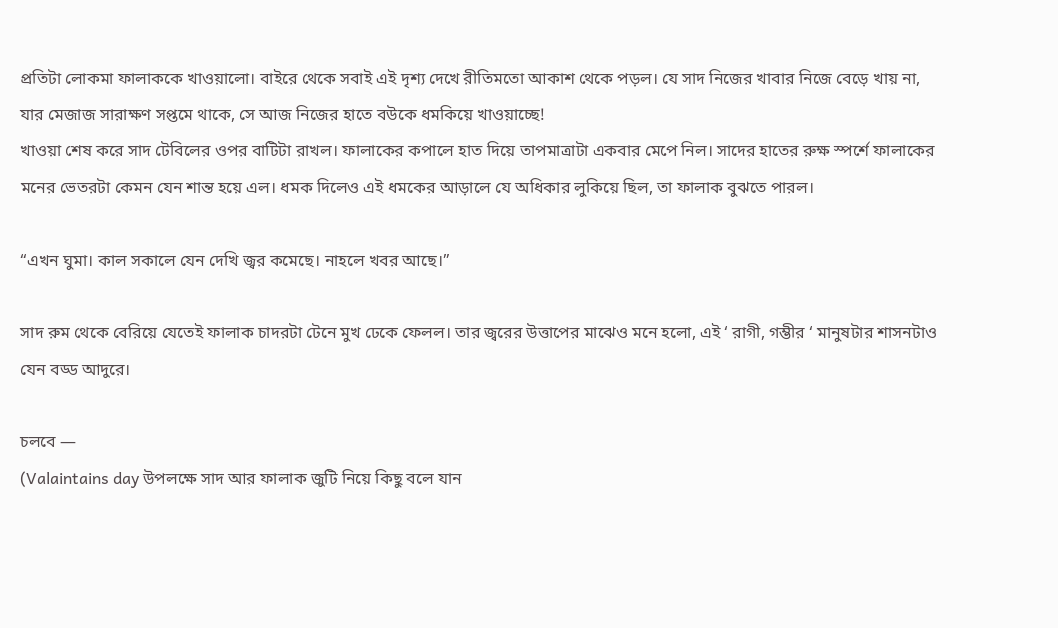প্রতিটা লোকমা ফালাককে খাওয়ালো। বাইরে থেকে সবাই এই দৃশ্য দেখে রীতিমতো আকাশ থেকে পড়ল। যে সাদ নিজের খাবার নিজে বেড়ে খায় না, যার মেজাজ সারাক্ষণ সপ্তমে থাকে, সে আজ নিজের হাতে বউকে ধমকিয়ে খাওয়াচ্ছে!
খাওয়া শেষ করে সাদ টেবিলের ওপর বাটিটা রাখল। ফালাকের কপালে হাত দিয়ে তাপমাত্রাটা একবার মেপে নিল। সাদের হাতের রুক্ষ স্পর্শে ফালাকের মনের ভেতরটা কেমন যেন শান্ত হয়ে এল। ধমক দিলেও এই ধমকের আড়ালে যে অধিকার লুকিয়ে ছিল, তা ফালাক বুঝতে পারল।

“এখন ঘুমা। কাল সকালে যেন দেখি জ্বর কমেছে। নাহলে খবর আছে।”

সাদ রুম থেকে বেরিয়ে যেতেই ফালাক চাদরটা টেনে মুখ ঢেকে ফেলল। তার জ্বরের উত্তাপের মাঝেও মনে হলো, এই ‘ রাগী, গম্ভীর ‘ মানুষটার শাসনটাও যেন বড্ড আদুরে।

চলবে —
(Valaintains day উপলক্ষে সাদ আর ফালাক জুটি নিয়ে কিছু বলে যান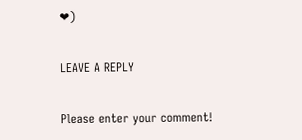❤)

LEAVE A REPLY

Please enter your comment!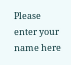Please enter your name here